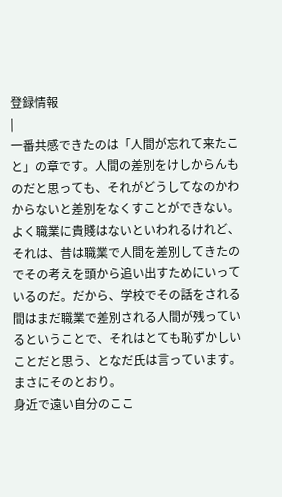登録情報
|
一番共感できたのは「人間が忘れて来たこと」の章です。人間の差別をけしからんものだと思っても、それがどうしてなのかわからないと差別をなくすことができない。よく職業に貴賤はないといわれるけれど、それは、昔は職業で人間を差別してきたのでその考えを頭から追い出すためにいっているのだ。だから、学校でその話をされる間はまだ職業で差別される人間が残っているということで、それはとても恥ずかしいことだと思う、となだ氏は言っています。まさにそのとおり。
身近で遠い自分のここ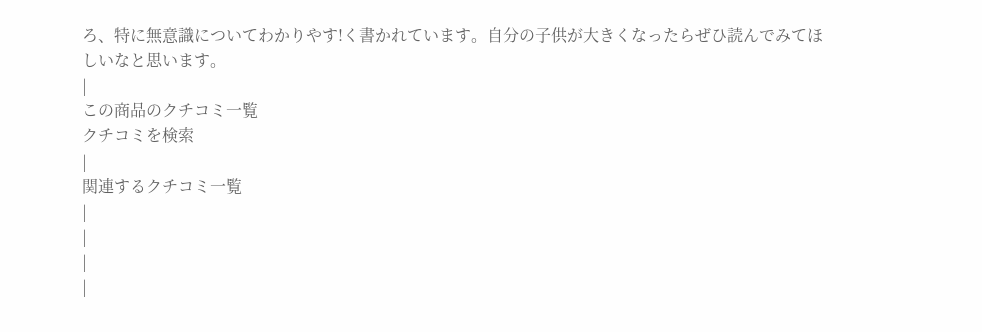ろ、特に無意識についてわかりやす!く書かれています。自分の子供が大きくなったらぜひ読んでみてほしいなと思います。
|
この商品のクチコミ一覧
クチコミを検索
|
関連するクチコミ一覧
|
|
|
|